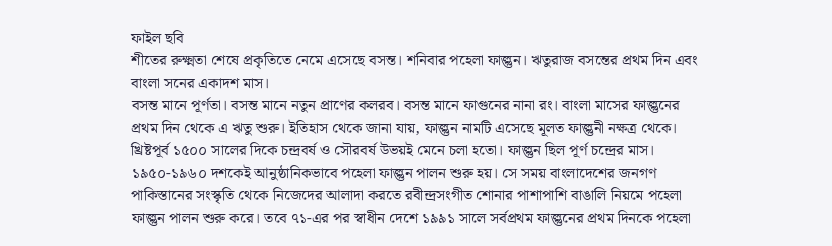ফাইল ছবি
শীতের রুক্ষ্মতা শেষে প্রকৃতিতে নেমে এসেছে বসন্ত। শনিবার পহেলা ফাল্গুন। ঋতুরাজ বসন্তের প্রথম দিন এবং বাংলা সনের একাদশ মাস।
বসন্ত মানে পূর্ণতা। বসন্ত মানে নতুন প্রাণের কলরব। বসন্ত মানে ফাগুনের নানা রং। বাংলা মাসের ফাল্গুনের প্রথম দিন থেকে এ ঋতু শুরু। ইতিহাস থেকে জানা যায়, ফাল্গুন নামটি এসেছে মূলত ফাল্গুনী নক্ষত্র থেকে। খ্রিষ্টপূর্ব ১৫০০ সালের দিকে চন্দ্রবর্ষ ও সৌরবর্ষ উভয়ই মেনে চলা হতো। ফাল্গুন ছিল পূর্ণ চন্দ্রের মাস।
১৯৫০-১৯৬০ দশকেই আনুষ্ঠানিকভাবে পহেলা ফাল্গুন পালন শুরু হয়। সে সময় বাংলাদেশের জনগণ পাকিস্তানের সংস্কৃতি থেকে নিজেদের আলাদা করতে রবীন্দ্রসংগীত শোনার পাশাপাশি বাঙালি নিয়মে পহেলা ফাল্গুন পালন শুরু করে। তবে ৭১-এর পর স্বাধীন দেশে ১৯৯১ সালে সর্বপ্রথম ফাল্গুনের প্রথম দিনকে পহেলা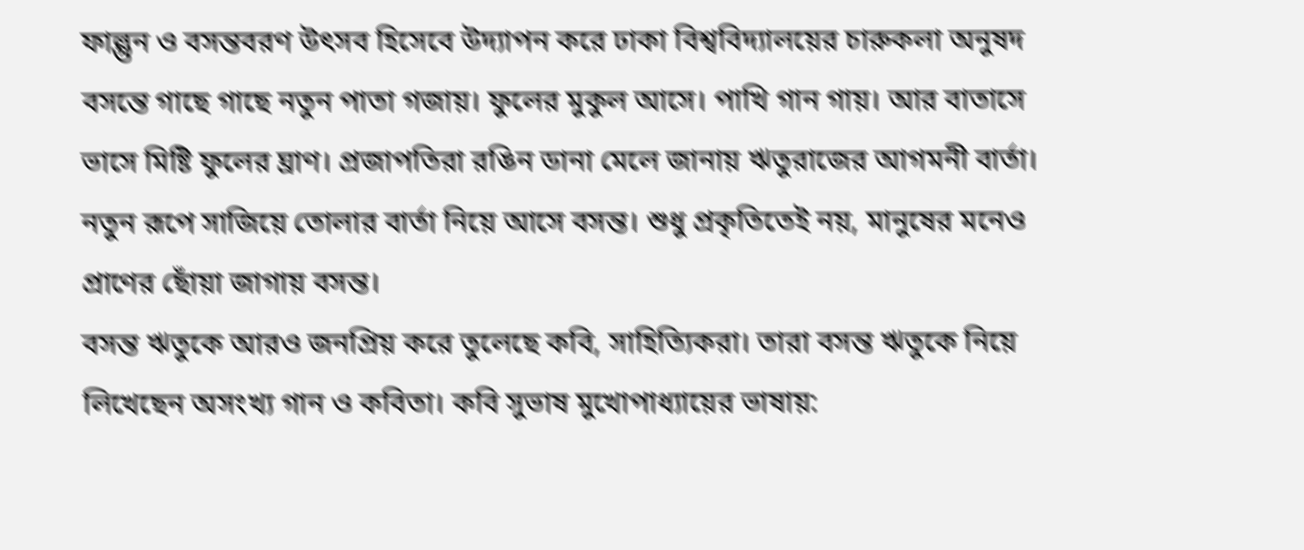ফাল্গুন ও বসন্তবরণ উৎসব হিসেবে উদ্যাপন করে ঢাকা বিশ্ববিদ্যালয়ের চারুকলা অনুষদ
বসন্তে গাছে গাছে নতুন পাতা গজায়। ফুলের মুকুল আসে। পাখি গান গায়। আর বাতাসে ভাসে মিষ্টি ফুলের ঘ্রাণ। প্রজাপতিরা রঙিন ডানা মেলে জানায় ঋতুরাজের আগমনী বার্তা। নতুন রূপে সাজিয়ে তোলার বার্তা নিয়ে আসে বসন্ত। শুধু প্রকৃতিতেই নয়, মানুষের মনেও প্রাণের ছোঁয়া জাগায় বসন্ত।
বসন্ত ঋতুকে আরও জনপ্রিয় করে তুলেছে কবি, সাহিত্যিকরা। তারা বসন্ত ঋতুকে নিয়ে লিখেছেন অসংখ্য গান ও কবিতা। কবি সুভাষ মুখোপাধ্যায়ের ভাষায়: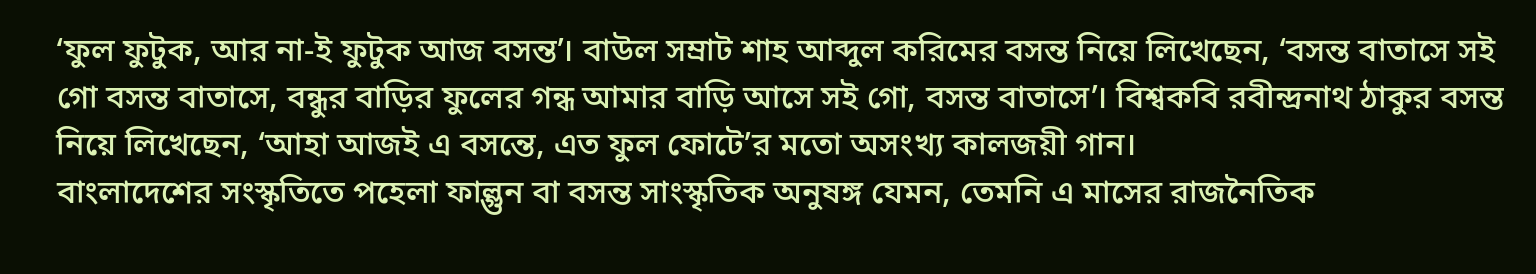‘ফুল ফুটুক, আর না-ই ফুটুক আজ বসন্ত’। বাউল সম্রাট শাহ আব্দুল করিমের বসন্ত নিয়ে লিখেছেন, ‘বসন্ত বাতাসে সই গো বসন্ত বাতাসে, বন্ধুর বাড়ির ফুলের গন্ধ আমার বাড়ি আসে সই গো, বসন্ত বাতাসে’। বিশ্বকবি রবীন্দ্রনাথ ঠাকুর বসন্ত নিয়ে লিখেছেন, ‘আহা আজই এ বসন্তে, এত ফুল ফোটে’র মতো অসংখ্য কালজয়ী গান।
বাংলাদেশের সংস্কৃতিতে পহেলা ফাল্গুন বা বসন্ত সাংস্কৃতিক অনুষঙ্গ যেমন, তেমনি এ মাসের রাজনৈতিক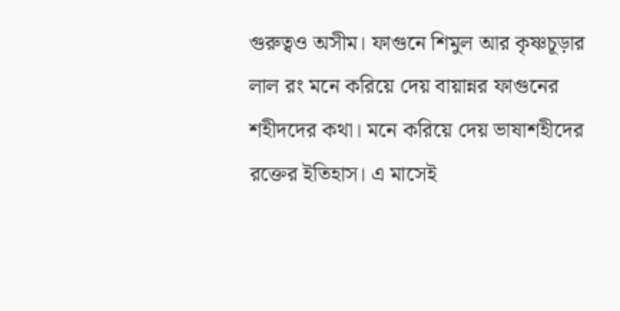গুরুত্বও অসীম। ফাগুনে শিমুল আর কৃষ্ণচূড়ার লাল রং মনে করিয়ে দেয় বায়ান্নর ফাগুনের শহীদদের কথা। মনে করিয়ে দেয় ভাষাশহীদের রক্তের ইতিহাস। এ মাসেই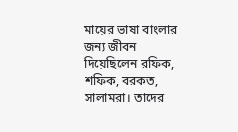মায়ের ভাষা বাংলার জন্য জীবন দিয়েছিলেন রফিক, শফিক, বরকত, সালামরা। তাদের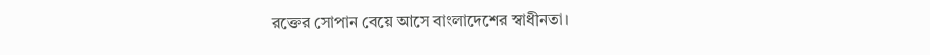রক্তের সোপান বেয়ে আসে বাংলাদেশের স্বাধীনতা।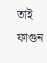তাই ফাগুন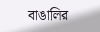বাঙালির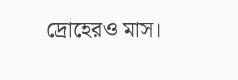দ্রোহেরও মাস।